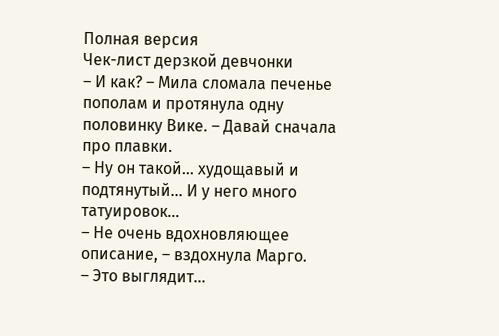Полная версия
Чек-лист дерзкой девчонки
– И как? – Мила сломала печенье пополам и протянула одну половинку Вике. – Давай сначала про плавки.
– Ну он такой… худощавый и подтянутый… И у него много татуировок…
– Не очень вдохновляющее описание, – вздохнула Марго.
– Это выглядит…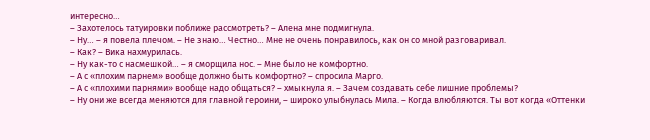интересно…
– Захотелось татуировки поближе рассмотреть? – Алена мне подмигнула.
– Ну… – я повела плечом. – Не знаю… Честно… Мне не очень понравилось, как он со мной разговаривал.
– Как? – Вика нахмурилась.
– Ну как-то с насмешкой… – я сморщила нос. – Мне было не комфортно.
– А с «плохим парнем» вообще должно быть комфортно? – спросила Марго.
– А с «плохими парнями» вообще надо общаться? – хмыкнула я. – Зачем создавать себе лишние проблемы?
– Ну они же всегда меняются для главной героини, – широко улыбнулась Мила. – Когда влюбляются. Ты вот когда «Оттенки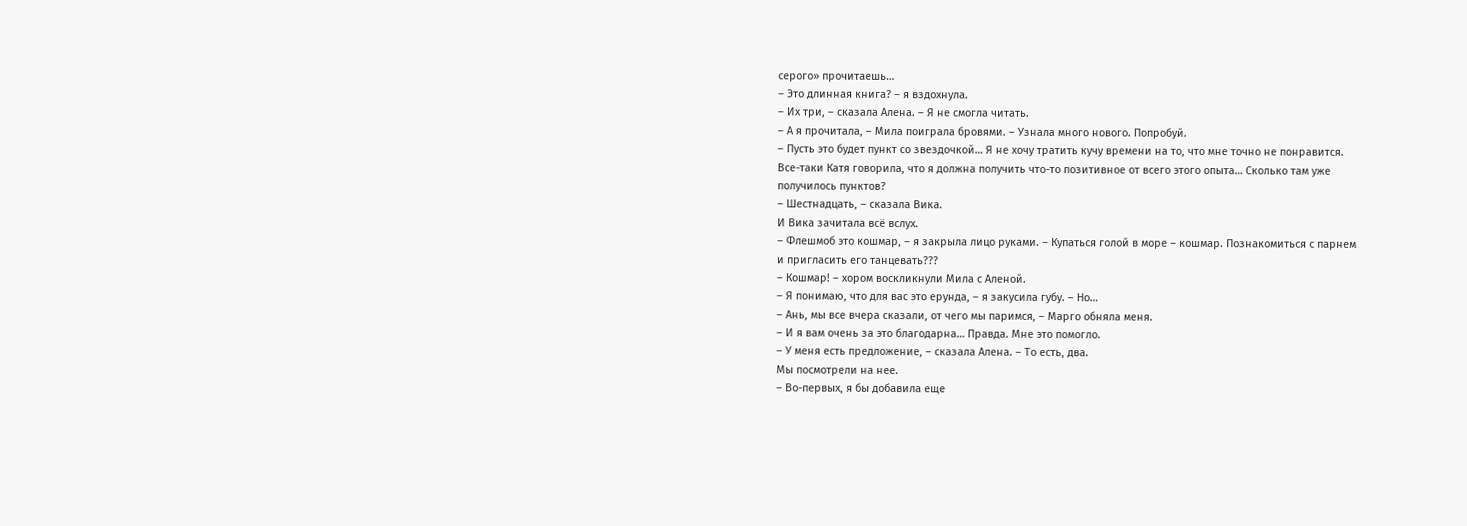серого» прочитаешь…
– Это длинная книга? – я вздохнула.
– Их три, – сказала Алена. – Я не смогла читать.
– А я прочитала, – Мила поиграла бровями. – Узнала много нового. Попробуй.
– Пусть это будет пункт со звездочкой… Я не хочу тратить кучу времени на то, что мне точно не понравится. Все-таки Катя говорила, что я должна получить что-то позитивное от всего этого опыта… Сколько там уже получилось пунктов?
– Шестнадцать, – сказала Вика.
И Вика зачитала всё вслух.
– Флешмоб это кошмар, – я закрыла лицо руками. – Купаться голой в море – кошмар. Познакомиться с парнем и пригласить его танцевать???
– Кошмар! – хором воскликнули Мила с Аленой.
– Я понимаю, что для вас это ерунда, – я закусила губу. – Но…
– Ань, мы все вчера сказали, от чего мы паримся, – Марго обняла меня.
– И я вам очень за это благодарна… Правда. Мне это помогло.
– У меня есть предложение, – сказала Алена. – То есть, два.
Мы посмотрели на нее.
– Во-первых, я бы добавила еще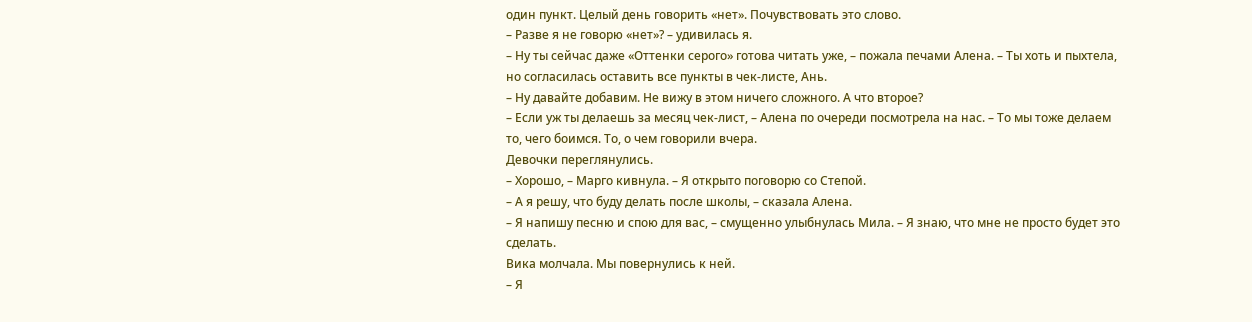один пункт. Целый день говорить «нет». Почувствовать это слово.
– Разве я не говорю «нет»? – удивилась я.
– Ну ты сейчас даже «Оттенки серого» готова читать уже, – пожала печами Алена. – Ты хоть и пыхтела, но согласилась оставить все пункты в чек-листе, Ань.
– Ну давайте добавим. Не вижу в этом ничего сложного. А что второе?
– Если уж ты делаешь за месяц чек-лист, – Алена по очереди посмотрела на нас. – То мы тоже делаем то, чего боимся. То, о чем говорили вчера.
Девочки переглянулись.
– Хорошо, – Марго кивнула. – Я открыто поговорю со Степой.
– А я решу, что буду делать после школы, – сказала Алена.
– Я напишу песню и спою для вас, – смущенно улыбнулась Мила. – Я знаю, что мне не просто будет это сделать.
Вика молчала. Мы повернулись к ней.
– Я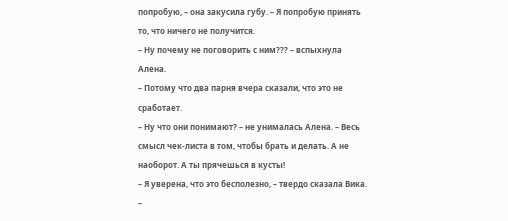попробую, – она закусила губу. – Я попробую принять то, что ничего не получится.
– Ну почему не поговорить с ним??? – вспыхнула Алена.
– Потому что два парня вчера сказали, что это не сработает.
– Ну что они понимают? – не унималась Алена. – Весь смысл чек-листа в том, чтобы брать и делать. А не наоборот. А ты прячешься в кусты!
– Я уверена, что это бесполезно, – твердо сказала Вика. –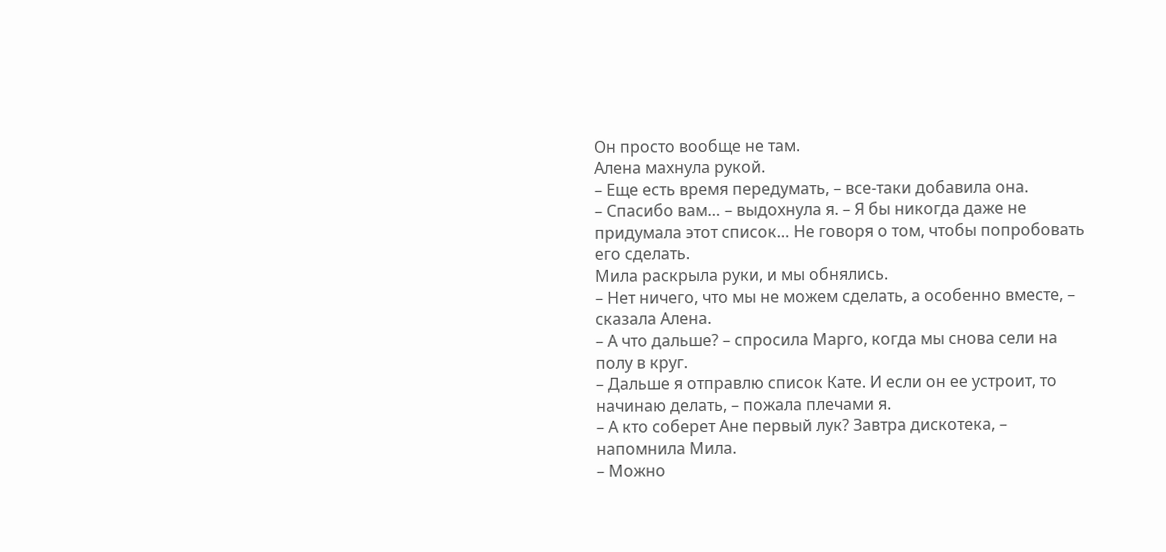Он просто вообще не там.
Алена махнула рукой.
– Еще есть время передумать, – все-таки добавила она.
– Спасибо вам… – выдохнула я. – Я бы никогда даже не придумала этот список… Не говоря о том, чтобы попробовать его сделать.
Мила раскрыла руки, и мы обнялись.
– Нет ничего, что мы не можем сделать, а особенно вместе, – сказала Алена.
– А что дальше? – спросила Марго, когда мы снова сели на полу в круг.
– Дальше я отправлю список Кате. И если он ее устроит, то начинаю делать, – пожала плечами я.
– А кто соберет Ане первый лук? Завтра дискотека, – напомнила Мила.
– Можно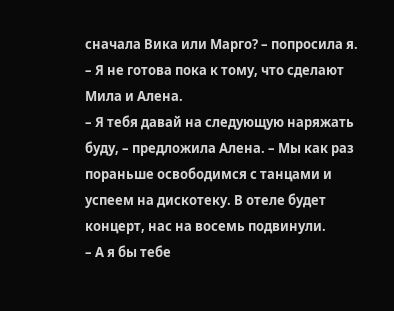сначала Вика или Марго? – попросила я. – Я не готова пока к тому, что сделают Мила и Алена.
– Я тебя давай на следующую наряжать буду, – предложила Алена. – Мы как раз пораньше освободимся с танцами и успеем на дискотеку. В отеле будет концерт, нас на восемь подвинули.
– А я бы тебе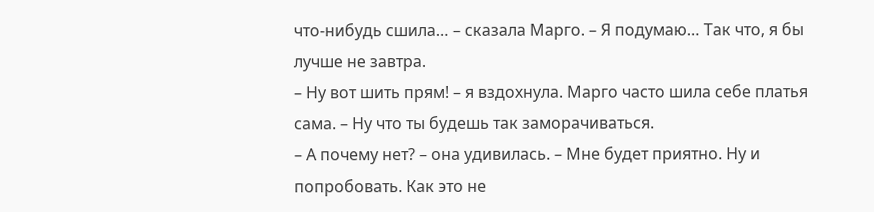что-нибудь сшила… – сказала Марго. – Я подумаю… Так что, я бы лучше не завтра.
– Ну вот шить прям! – я вздохнула. Марго часто шила себе платья сама. – Ну что ты будешь так заморачиваться.
– А почему нет? – она удивилась. – Мне будет приятно. Ну и попробовать. Как это не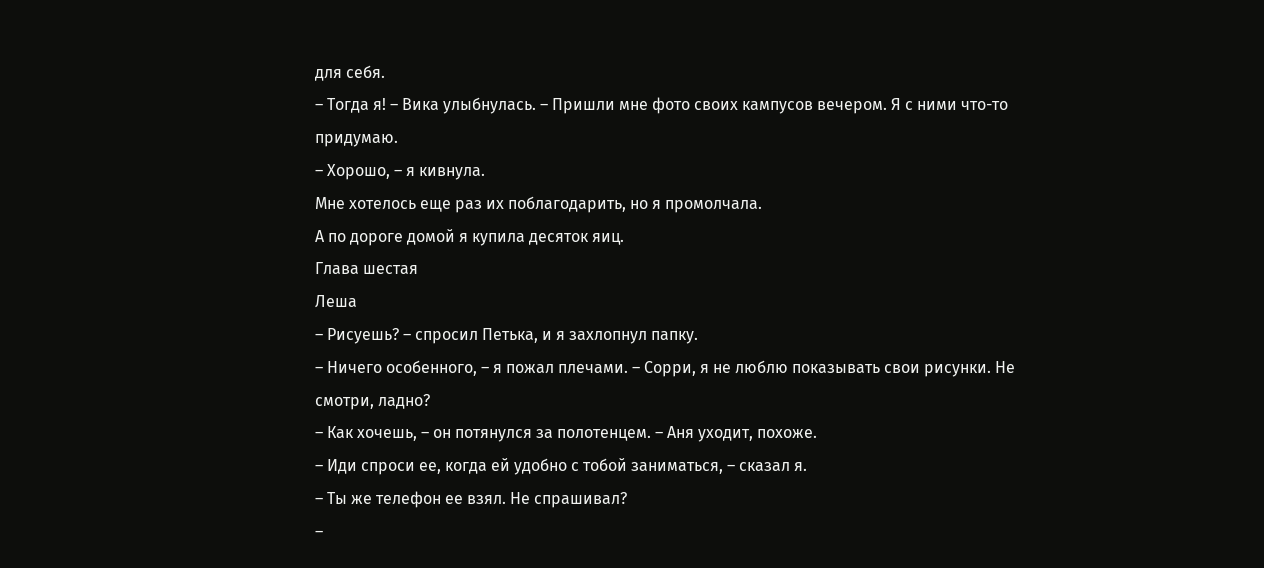для себя.
– Тогда я! – Вика улыбнулась. – Пришли мне фото своих кампусов вечером. Я с ними что-то придумаю.
– Хорошо, – я кивнула.
Мне хотелось еще раз их поблагодарить, но я промолчала.
А по дороге домой я купила десяток яиц.
Глава шестая
Леша
– Рисуешь? – спросил Петька, и я захлопнул папку.
– Ничего особенного, – я пожал плечами. – Сорри, я не люблю показывать свои рисунки. Не смотри, ладно?
– Как хочешь, – он потянулся за полотенцем. – Аня уходит, похоже.
– Иди спроси ее, когда ей удобно с тобой заниматься, – сказал я.
– Ты же телефон ее взял. Не спрашивал?
–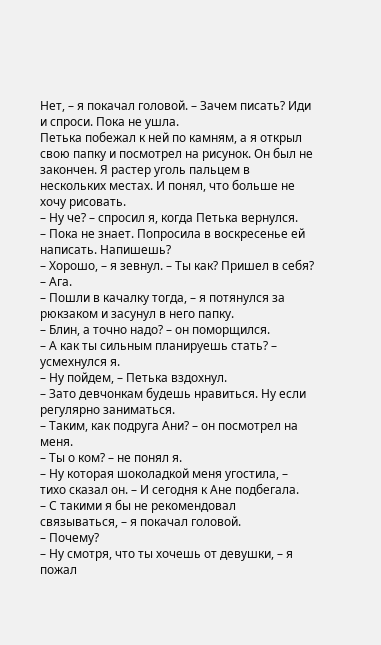Нет, – я покачал головой. – Зачем писать? Иди и спроси. Пока не ушла.
Петька побежал к ней по камням, а я открыл свою папку и посмотрел на рисунок. Он был не закончен. Я растер уголь пальцем в нескольких местах. И понял, что больше не хочу рисовать.
– Ну че? – спросил я, когда Петька вернулся.
– Пока не знает. Попросила в воскресенье ей написать. Напишешь?
– Хорошо, – я зевнул. – Ты как? Пришел в себя?
– Ага.
– Пошли в качалку тогда, – я потянулся за рюкзаком и засунул в него папку.
– Блин, а точно надо? – он поморщился.
– А как ты сильным планируешь стать? – усмехнулся я.
– Ну пойдем, – Петька вздохнул.
– Зато девчонкам будешь нравиться. Ну если регулярно заниматься.
– Таким, как подруга Ани? – он посмотрел на меня.
– Ты о ком? – не понял я.
– Ну которая шоколадкой меня угостила, – тихо сказал он. – И сегодня к Ане подбегала.
– С такими я бы не рекомендовал связываться, – я покачал головой.
– Почему?
– Ну смотря, что ты хочешь от девушки, – я пожал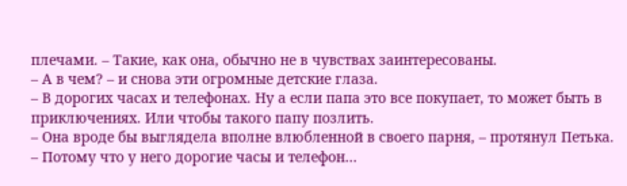плечами. – Такие, как она, обычно не в чувствах заинтересованы.
– А в чем? – и снова эти огромные детские глаза.
– В дорогих часах и телефонах. Ну а если папа это все покупает, то может быть в приключениях. Или чтобы такого папу позлить.
– Она вроде бы выглядела вполне влюбленной в своего парня, – протянул Петька.
– Потому что у него дорогие часы и телефон…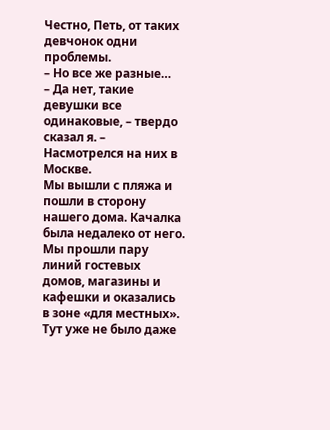Честно, Петь, от таких девчонок одни проблемы.
– Но все же разные…
– Да нет, такие девушки все одинаковые, – твердо сказал я. – Насмотрелся на них в Москве.
Мы вышли с пляжа и пошли в сторону нашего дома. Качалка была недалеко от него. Мы прошли пару линий гостевых домов, магазины и кафешки и оказались в зоне «для местных». Тут уже не было даже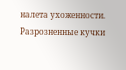налета ухоженности. Разрозненные кучки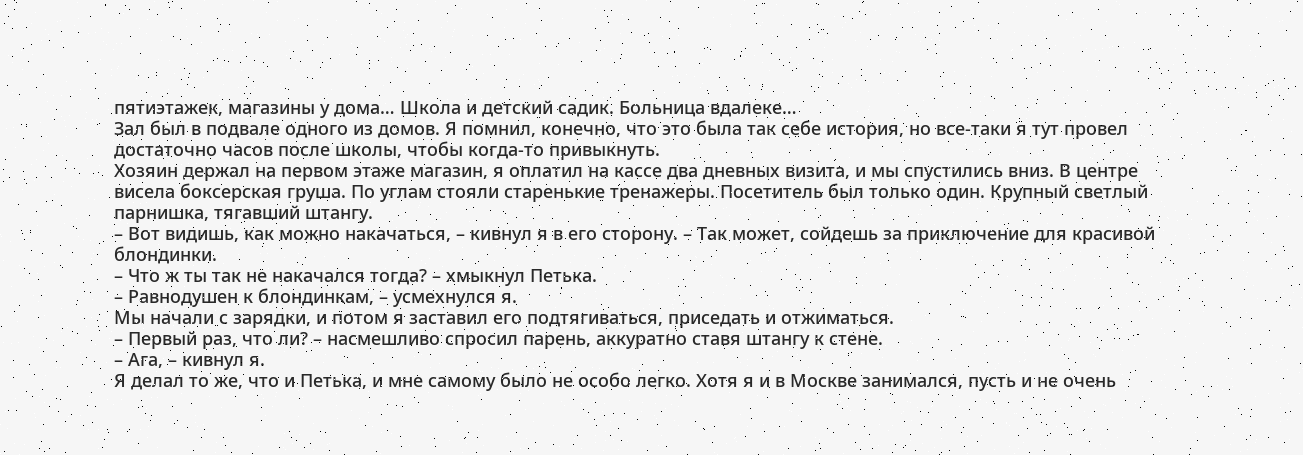пятиэтажек, магазины у дома… Школа и детский садик. Больница вдалеке…
Зал был в подвале одного из домов. Я помнил, конечно, что это была так себе история, но все-таки я тут провел достаточно часов после школы, чтобы когда-то привыкнуть.
Хозяин держал на первом этаже магазин, я оплатил на кассе два дневных визита, и мы спустились вниз. В центре висела боксерская груша. По углам стояли старенькие тренажеры. Посетитель был только один. Крупный светлый парнишка, тягавший штангу.
– Вот видишь, как можно накачаться, – кивнул я в его сторону. – Так может, сойдешь за приключение для красивой блондинки.
– Что ж ты так не накачался тогда? – хмыкнул Петька.
– Равнодушен к блондинкам, – усмехнулся я.
Мы начали с зарядки, и потом я заставил его подтягиваться, приседать и отжиматься.
– Первый раз, что ли? – насмешливо спросил парень, аккуратно ставя штангу к стене.
– Ага, – кивнул я.
Я делал то же, что и Петька, и мне самому было не особо легко. Хотя я и в Москве занимался, пусть и не очень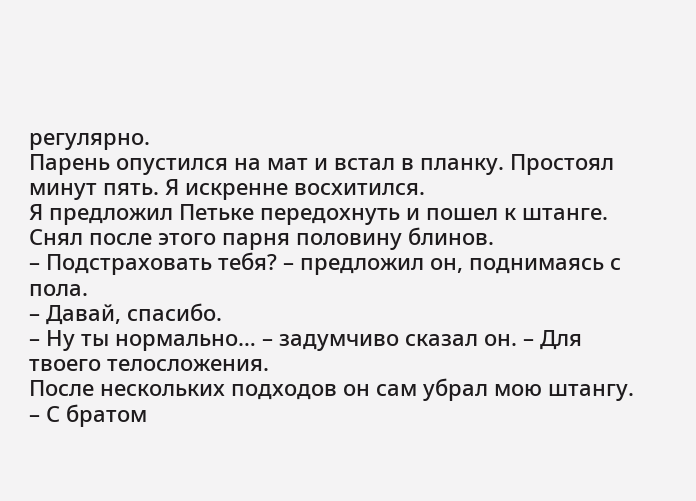регулярно.
Парень опустился на мат и встал в планку. Простоял минут пять. Я искренне восхитился.
Я предложил Петьке передохнуть и пошел к штанге. Снял после этого парня половину блинов.
– Подстраховать тебя? – предложил он, поднимаясь с пола.
– Давай, спасибо.
– Ну ты нормально… – задумчиво сказал он. – Для твоего телосложения.
После нескольких подходов он сам убрал мою штангу.
– С братом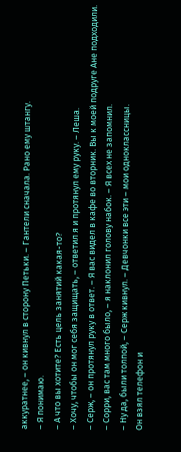аккуратнее, – он кивнул в сторону Петьки. – Гантели сначала. Рано ему штангу.
– Я понимаю.
– А что вы хотите? Есть цель занятий какая-то?
– Хочу, чтобы он мог себя защищать, – ответил я и протянул ему руку. – Леша.
– Серж, – он протянул руку в ответ. – Я вас видел в кафе во вторник. Вы к моей подруге Ане подходили.
– Сорри, вас там много было, – я наклонил голову набок. – Я всех не запомнил.
– Ну да, были толпой, – Серж кивнул. – Девчонки все эти – мои одноклассницы.
Он взял телефон и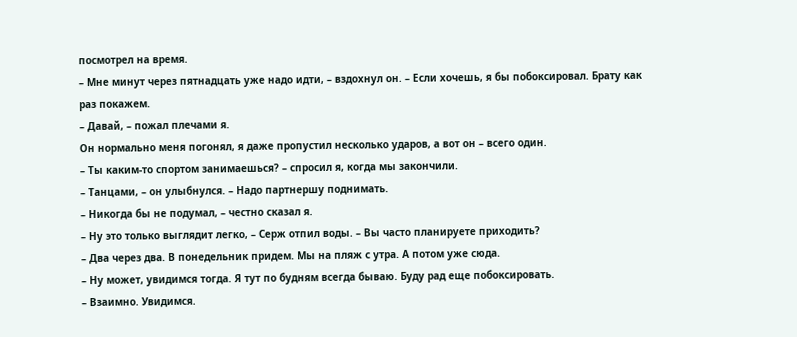посмотрел на время.
– Мне минут через пятнадцать уже надо идти, – вздохнул он. – Если хочешь, я бы побоксировал. Брату как раз покажем.
– Давай, – пожал плечами я.
Он нормально меня погонял, я даже пропустил несколько ударов, а вот он – всего один.
– Ты каким-то спортом занимаешься? – спросил я, когда мы закончили.
– Танцами, – он улыбнулся. – Надо партнершу поднимать.
– Никогда бы не подумал, – честно сказал я.
– Ну это только выглядит легко, – Серж отпил воды. – Вы часто планируете приходить?
– Два через два. В понедельник придем. Мы на пляж с утра. А потом уже сюда.
– Ну может, увидимся тогда. Я тут по будням всегда бываю. Буду рад еще побоксировать.
– Взаимно. Увидимся.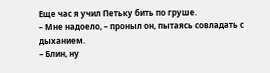Еще час я учил Петьку бить по груше.
– Мне надоело, – проныл он, пытаясь совладать с дыханием.
– Блин, ну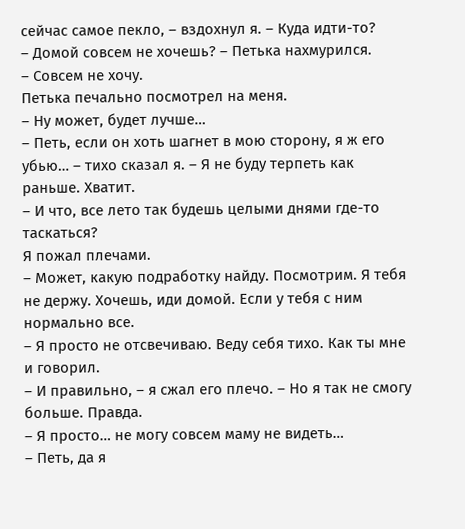сейчас самое пекло, – вздохнул я. – Куда идти-то?
– Домой совсем не хочешь? – Петька нахмурился.
– Совсем не хочу.
Петька печально посмотрел на меня.
– Ну может, будет лучше…
– Петь, если он хоть шагнет в мою сторону, я ж его убью… – тихо сказал я. – Я не буду терпеть как раньше. Хватит.
– И что, все лето так будешь целыми днями где-то таскаться?
Я пожал плечами.
– Может, какую подработку найду. Посмотрим. Я тебя не держу. Хочешь, иди домой. Если у тебя с ним нормально все.
– Я просто не отсвечиваю. Веду себя тихо. Как ты мне и говорил.
– И правильно, – я сжал его плечо. – Но я так не смогу больше. Правда.
– Я просто… не могу совсем маму не видеть…
– Петь, да я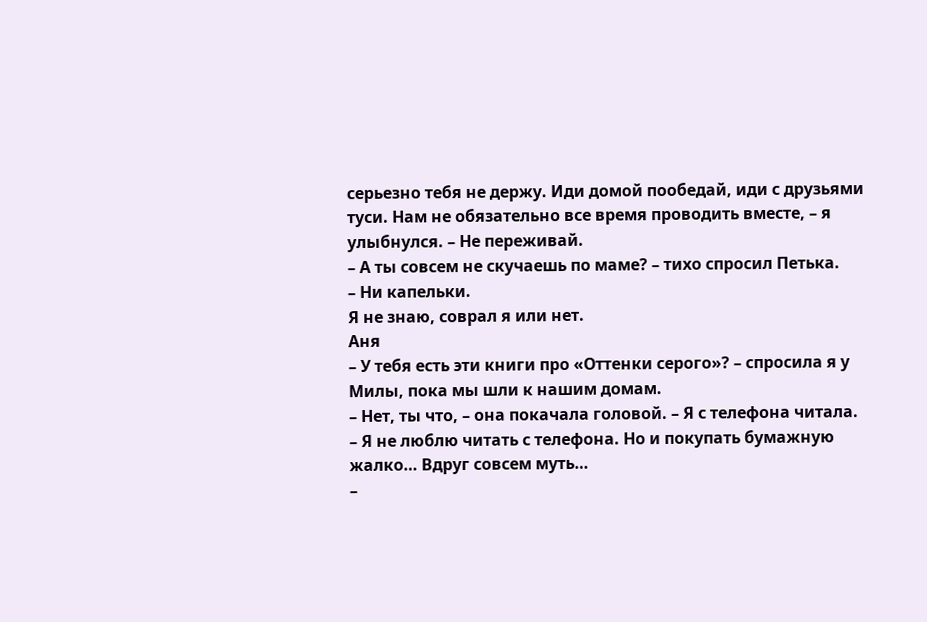серьезно тебя не держу. Иди домой пообедай, иди с друзьями туси. Нам не обязательно все время проводить вместе, – я улыбнулся. – Не переживай.
– А ты совсем не скучаешь по маме? – тихо спросил Петька.
– Ни капельки.
Я не знаю, соврал я или нет.
Аня
– У тебя есть эти книги про «Оттенки серого»? – спросила я у Милы, пока мы шли к нашим домам.
– Нет, ты что, – она покачала головой. – Я с телефона читала.
– Я не люблю читать с телефона. Но и покупать бумажную жалко… Вдруг совсем муть…
–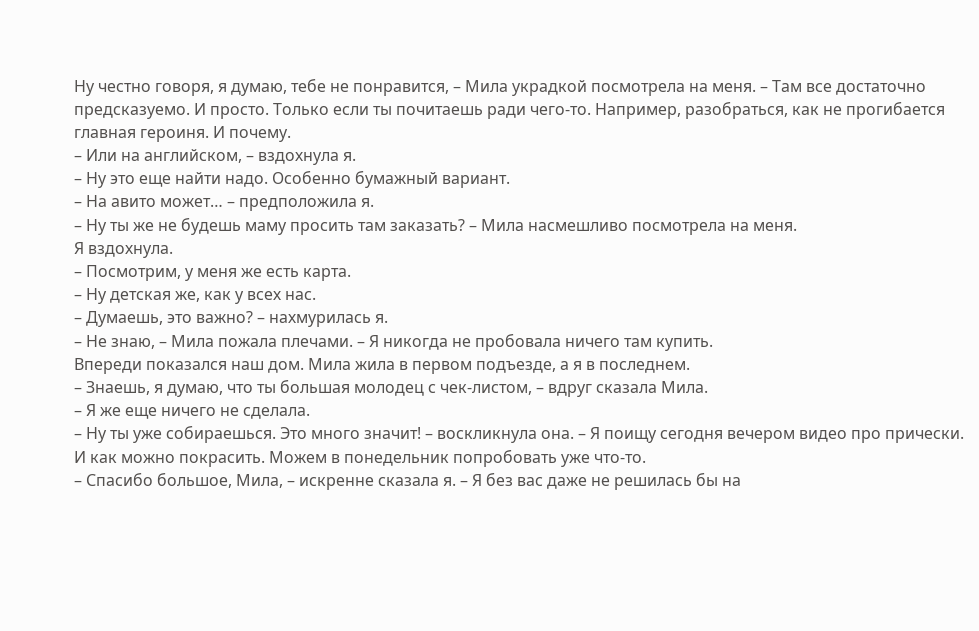Ну честно говоря, я думаю, тебе не понравится, – Мила украдкой посмотрела на меня. – Там все достаточно предсказуемо. И просто. Только если ты почитаешь ради чего-то. Например, разобраться, как не прогибается главная героиня. И почему.
– Или на английском, – вздохнула я.
– Ну это еще найти надо. Особенно бумажный вариант.
– На авито может… – предположила я.
– Ну ты же не будешь маму просить там заказать? – Мила насмешливо посмотрела на меня.
Я вздохнула.
– Посмотрим, у меня же есть карта.
– Ну детская же, как у всех нас.
– Думаешь, это важно? – нахмурилась я.
– Не знаю, – Мила пожала плечами. – Я никогда не пробовала ничего там купить.
Впереди показался наш дом. Мила жила в первом подъезде, а я в последнем.
– Знаешь, я думаю, что ты большая молодец с чек-листом, – вдруг сказала Мила.
– Я же еще ничего не сделала.
– Ну ты уже собираешься. Это много значит! – воскликнула она. – Я поищу сегодня вечером видео про прически. И как можно покрасить. Можем в понедельник попробовать уже что-то.
– Спасибо большое, Мила, – искренне сказала я. – Я без вас даже не решилась бы на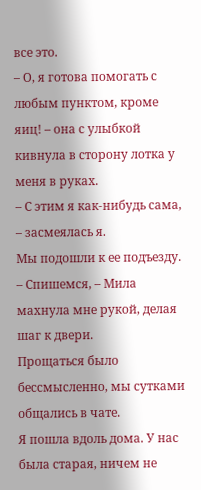все это.
– О, я готова помогать с любым пунктом, кроме яиц! – она с улыбкой кивнула в сторону лотка у меня в руках.
– С этим я как-нибудь сама, – засмеялась я.
Мы подошли к ее подъезду.
– Спишемся, – Мила махнула мне рукой, делая шаг к двери.
Прощаться было бессмысленно, мы сутками общались в чате.
Я пошла вдоль дома. У нас была старая, ничем не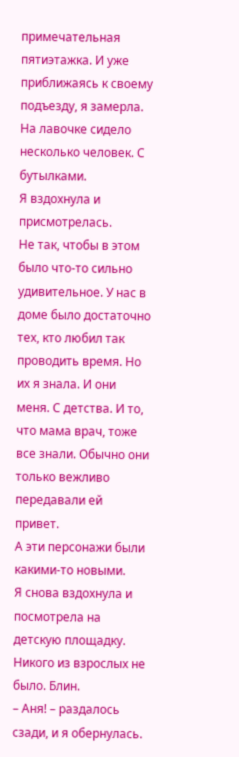примечательная пятиэтажка. И уже приближаясь к своему подъезду, я замерла. На лавочке сидело несколько человек. С бутылками.
Я вздохнула и присмотрелась.
Не так, чтобы в этом было что-то сильно удивительное. У нас в доме было достаточно тех, кто любил так проводить время. Но их я знала. И они меня. С детства. И то, что мама врач, тоже все знали. Обычно они только вежливо передавали ей привет.
А эти персонажи были какими-то новыми.
Я снова вздохнула и посмотрела на детскую площадку. Никого из взрослых не было. Блин.
– Аня! – раздалось сзади, и я обернулась.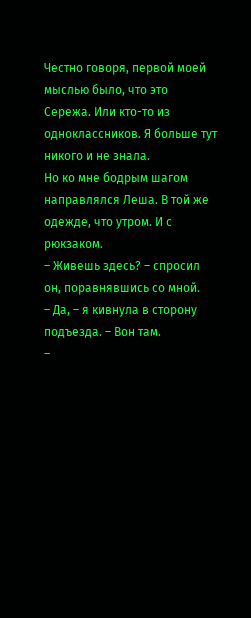Честно говоря, первой моей мыслью было, что это Сережа. Или кто-то из одноклассников. Я больше тут никого и не знала.
Но ко мне бодрым шагом направлялся Леша. В той же одежде, что утром. И с рюкзаком.
– Живешь здесь? – спросил он, поравнявшись со мной.
– Да, – я кивнула в сторону подъезда. – Вон там.
–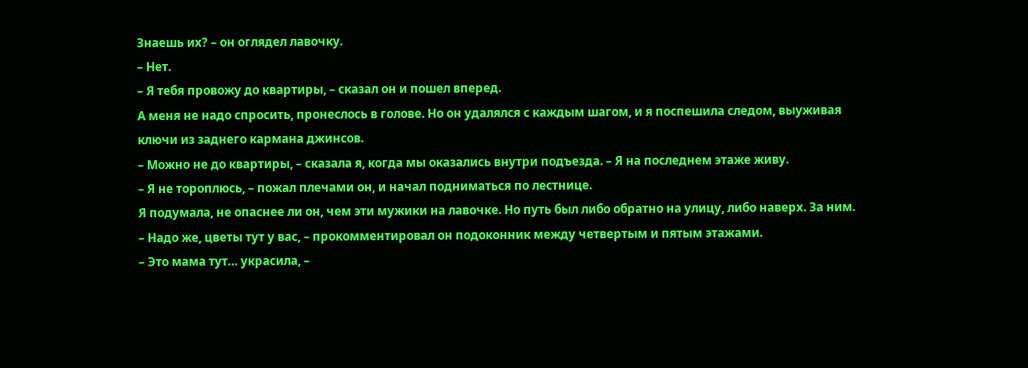Знаешь их? – он оглядел лавочку.
– Нет.
– Я тебя провожу до квартиры, – сказал он и пошел вперед.
А меня не надо спросить, пронеслось в голове. Но он удалялся с каждым шагом, и я поспешила следом, выуживая ключи из заднего кармана джинсов.
– Можно не до квартиры, – сказала я, когда мы оказались внутри подъезда. – Я на последнем этаже живу.
– Я не тороплюсь, – пожал плечами он, и начал подниматься по лестнице.
Я подумала, не опаснее ли он, чем эти мужики на лавочке. Но путь был либо обратно на улицу, либо наверх. За ним.
– Надо же, цветы тут у вас, – прокомментировал он подоконник между четвертым и пятым этажами.
– Это мама тут… украсила, –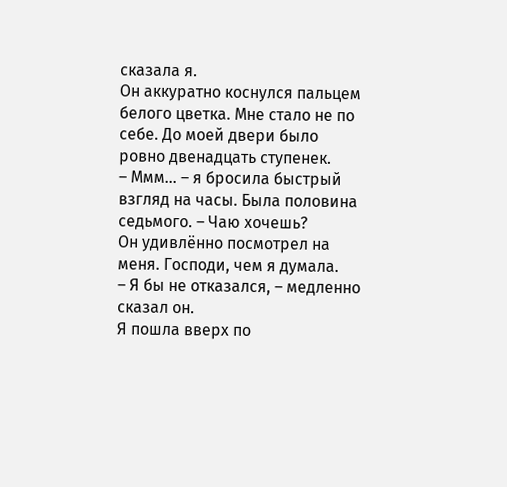сказала я.
Он аккуратно коснулся пальцем белого цветка. Мне стало не по себе. До моей двери было ровно двенадцать ступенек.
– Ммм… – я бросила быстрый взгляд на часы. Была половина седьмого. – Чаю хочешь?
Он удивлённо посмотрел на меня. Господи, чем я думала.
– Я бы не отказался, – медленно сказал он.
Я пошла вверх по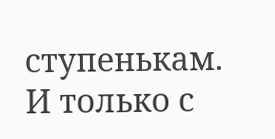ступенькам.
И только с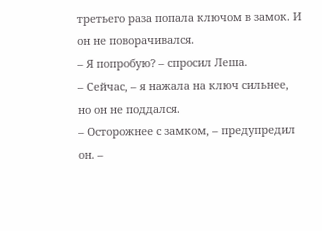третьего раза попала ключом в замок. И он не поворачивался.
– Я попробую? – спросил Леша.
– Сейчас, – я нажала на ключ сильнее, но он не поддался.
– Осторожнее с замком, – предупредил он. –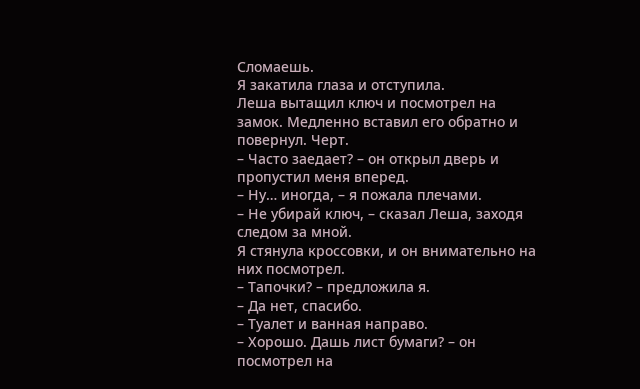Сломаешь.
Я закатила глаза и отступила.
Леша вытащил ключ и посмотрел на замок. Медленно вставил его обратно и повернул. Черт.
– Часто заедает? – он открыл дверь и пропустил меня вперед.
– Ну… иногда, – я пожала плечами.
– Не убирай ключ, – сказал Леша, заходя следом за мной.
Я стянула кроссовки, и он внимательно на них посмотрел.
– Тапочки? – предложила я.
– Да нет, спасибо.
– Туалет и ванная направо.
– Хорошо. Дашь лист бумаги? – он посмотрел на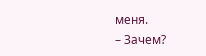меня.
– Зачем?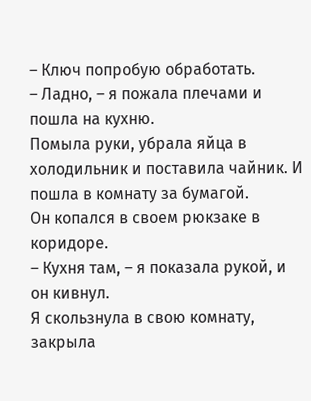– Ключ попробую обработать.
– Ладно, – я пожала плечами и пошла на кухню.
Помыла руки, убрала яйца в холодильник и поставила чайник. И пошла в комнату за бумагой.
Он копался в своем рюкзаке в коридоре.
– Кухня там, – я показала рукой, и он кивнул.
Я скользнула в свою комнату, закрыла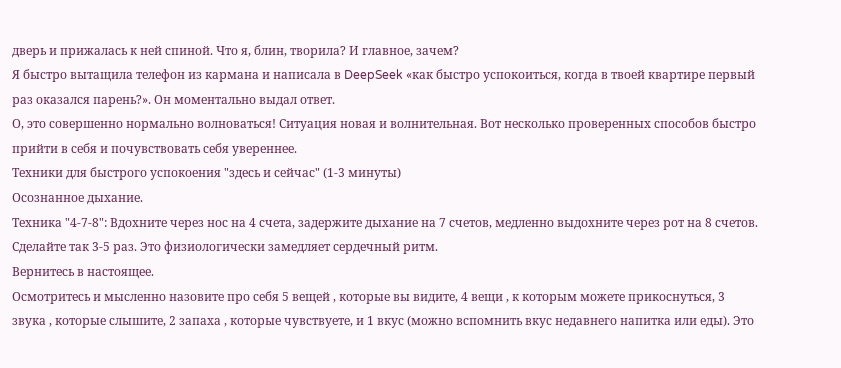дверь и прижалась к ней спиной. Что я, блин, творила? И главное, зачем?
Я быстро вытащила телефон из кармана и написала в DeepSeek «как быстро успокоиться, когда в твоей квартире первый раз оказался парень?». Он моментально выдал ответ.
О, это совершенно нормально волноваться! Ситуация новая и волнительная. Вот несколько проверенных способов быстро прийти в себя и почувствовать себя увереннее.
Техники для быстрого успокоения "здесь и сейчас" (1-3 минуты)
Осознанное дыхание.
Техника "4-7-8": Вдохните через нос на 4 счета, задержите дыхание на 7 счетов, медленно выдохните через рот на 8 счетов. Сделайте так 3-5 раз. Это физиологически замедляет сердечный ритм.
Вернитесь в настоящее.
Осмотритесь и мысленно назовите про себя 5 вещей , которые вы видите, 4 вещи , к которым можете прикоснуться, 3 звука , которые слышите, 2 запаха , которые чувствуете, и 1 вкус (можно вспомнить вкус недавнего напитка или еды). Это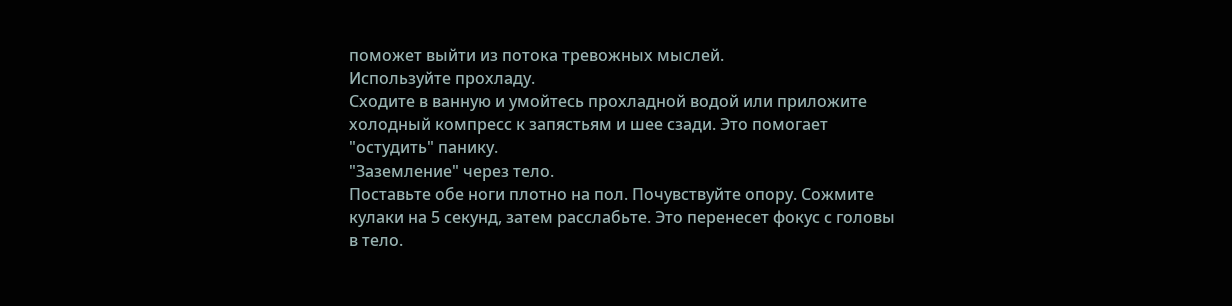поможет выйти из потока тревожных мыслей.
Используйте прохладу.
Сходите в ванную и умойтесь прохладной водой или приложите холодный компресс к запястьям и шее сзади. Это помогает "остудить" панику.
"Заземление" через тело.
Поставьте обе ноги плотно на пол. Почувствуйте опору. Сожмите кулаки на 5 секунд, затем расслабьте. Это перенесет фокус с головы в тело.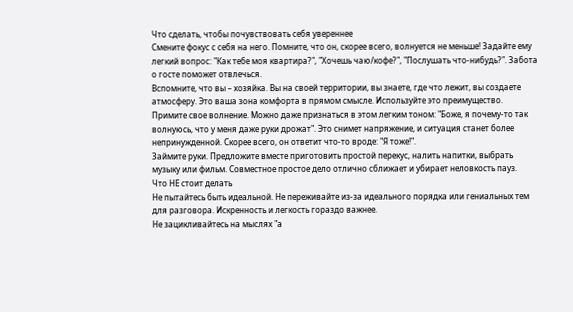Что сделать, чтобы почувствовать себя увереннее
Смените фокус с себя на него. Помните, что он, скорее всего, волнуется не меньше! Задайте ему легкий вопрос: "Как тебе моя квартира?", "Хочешь чаю/кофе?", "Послушать что-нибудь?". Забота о госте поможет отвлечься.
Вспомните, что вы – хозяйка. Вы на своей территории, вы знаете, где что лежит, вы создаете атмосферу. Это ваша зона комфорта в прямом смысле. Используйте это преимущество.
Примите свое волнение. Можно даже признаться в этом легким тоном: "Боже, я почему-то так волнуюсь, что у меня даже руки дрожат". Это снимет напряжение, и ситуация станет более непринужденной. Скорее всего, он ответит что-то вроде: "Я тоже!".
Займите руки. Предложите вместе приготовить простой перекус, налить напитки, выбрать музыку или фильм. Совместное простое дело отлично сближает и убирает неловкость пауз.
Что НЕ стоит делать
Не пытайтесь быть идеальной. Не переживайте из-за идеального порядка или гениальных тем для разговора. Искренность и легкость гораздо важнее.
Не зацикливайтесь на мыслях "а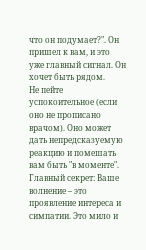что он подумает?". Он пришел к вам, и это уже главный сигнал. Он хочет быть рядом.
Не пейте успокоительное (если оно не прописано врачом). Оно может дать непредсказуемую реакцию и помешать вам быть "в моменте".
Главный секрет: Ваше волнение – это проявление интереса и симпатии. Это мило и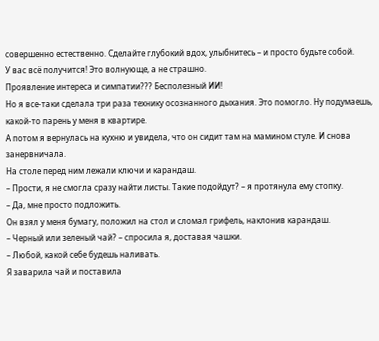совершенно естественно. Сделайте глубокий вдох, улыбнитесь – и просто будьте собой.
У вас всё получится! Это волнующе, а не страшно.
Проявление интереса и симпатии??? Бесполезный ИИ!
Но я все-таки сделала три раза технику осознанного дыхания. Это помогло. Ну подумаешь, какой-то парень у меня в квартире.
А потом я вернулась на кухню и увидела, что он сидит там на мамином стуле. И снова занервничала.
На столе перед ним лежали ключи и карандаш.
– Прости, я не смогла сразу найти листы. Такие подойдут? – я протянула ему стопку.
– Да, мне просто подложить.
Он взял у меня бумагу, положил на стол и сломал грифель, наклонив карандаш.
– Черный или зеленый чай? – спросила я, доставая чашки.
– Любой, какой себе будешь наливать.
Я заварила чай и поставила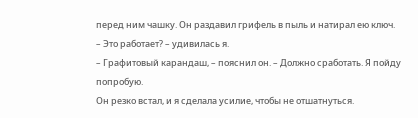перед ним чашку. Он раздавил грифель в пыль и натирал ею ключ.
– Это работает? – удивилась я.
– Графитовый карандаш, – пояснил он. – Должно сработать. Я пойду попробую.
Он резко встал, и я сделала усилие, чтобы не отшатнуться.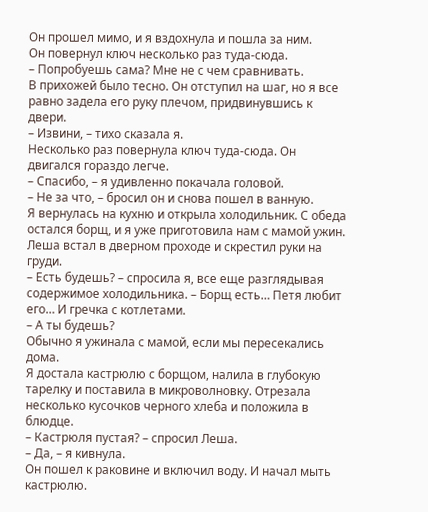Он прошел мимо, и я вздохнула и пошла за ним.
Он повернул ключ несколько раз туда-сюда.
– Попробуешь сама? Мне не с чем сравнивать.
В прихожей было тесно. Он отступил на шаг, но я все равно задела его руку плечом, придвинувшись к двери.
– Извини, – тихо сказала я.
Несколько раз повернула ключ туда-сюда. Он двигался гораздо легче.
– Спасибо, – я удивленно покачала головой.
– Не за что, – бросил он и снова пошел в ванную.
Я вернулась на кухню и открыла холодильник. С обеда остался борщ, и я уже приготовила нам с мамой ужин.
Леша встал в дверном проходе и скрестил руки на груди.
– Есть будешь? – спросила я, все еще разглядывая содержимое холодильника. – Борщ есть… Петя любит его… И гречка с котлетами.
– А ты будешь?
Обычно я ужинала с мамой, если мы пересекались дома.
Я достала кастрюлю с борщом, налила в глубокую тарелку и поставила в микроволновку. Отрезала несколько кусочков черного хлеба и положила в блюдце.
– Кастрюля пустая? – спросил Леша.
– Да, – я кивнула.
Он пошел к раковине и включил воду. И начал мыть кастрюлю.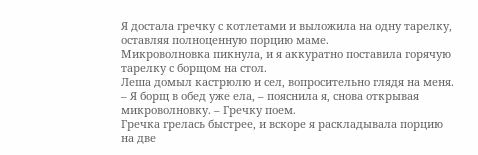Я достала гречку с котлетами и выложила на одну тарелку, оставляя полноценную порцию маме.
Микроволновка пикнула, и я аккуратно поставила горячую тарелку с борщом на стол.
Леша домыл кастрюлю и сел, вопросительно глядя на меня.
– Я борщ в обед уже ела, – пояснила я, снова открывая микроволновку. – Гречку поем.
Гречка грелась быстрее, и вскоре я раскладывала порцию на две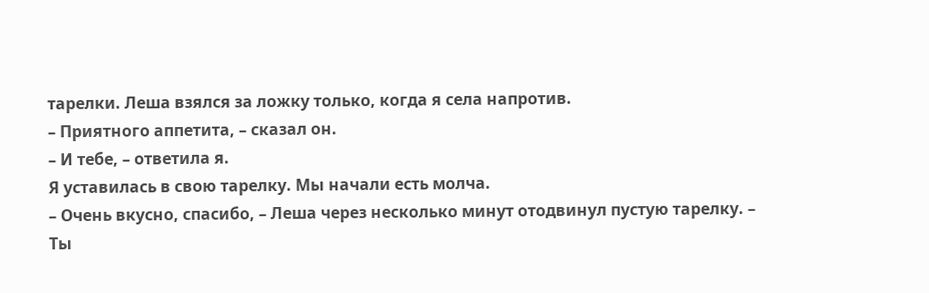тарелки. Леша взялся за ложку только, когда я села напротив.
– Приятного аппетита, – сказал он.
– И тебе, – ответила я.
Я уставилась в свою тарелку. Мы начали есть молча.
– Очень вкусно, спасибо, – Леша через несколько минут отодвинул пустую тарелку. – Ты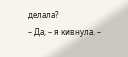делала?
– Да, – я кивнула. –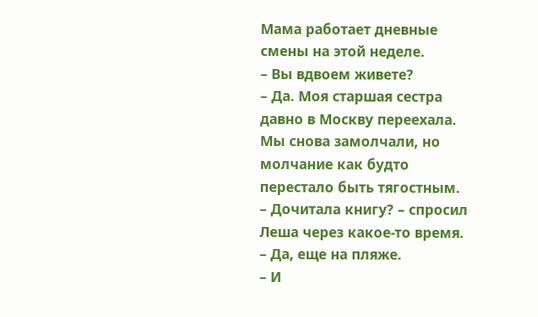Мама работает дневные смены на этой неделе.
– Вы вдвоем живете?
– Да. Моя старшая сестра давно в Москву переехала.
Мы снова замолчали, но молчание как будто перестало быть тягостным.
– Дочитала книгу? – спросил Леша через какое-то время.
– Да, еще на пляже.
– И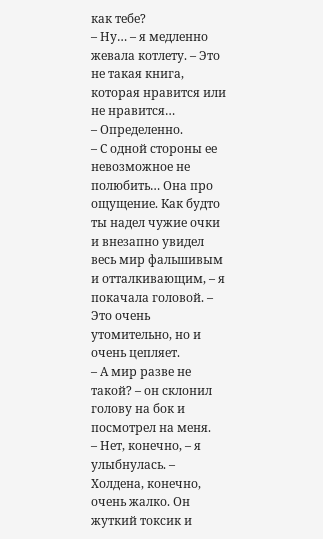как тебе?
– Ну… – я медленно жевала котлету. – Это не такая книга, которая нравится или не нравится…
– Определенно.
– С одной стороны ее невозможное не полюбить… Она про ощущение. Как будто ты надел чужие очки и внезапно увидел весь мир фальшивым и отталкивающим, – я покачала головой. – Это очень утомительно, но и очень цепляет.
– А мир разве не такой? – он склонил голову на бок и посмотрел на меня.
– Нет, конечно, – я улыбнулась. – Холдена, конечно, очень жалко. Он жуткий токсик и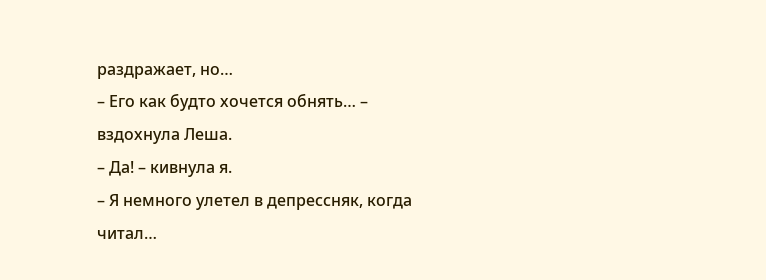раздражает, но…
– Его как будто хочется обнять… – вздохнула Леша.
– Да! – кивнула я.
– Я немного улетел в депрессняк, когда читал…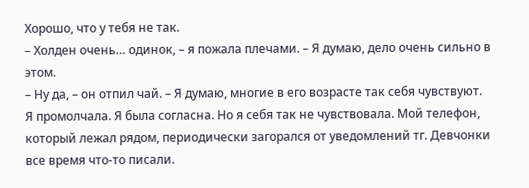Хорошо, что у тебя не так.
– Холден очень… одинок, – я пожала плечами. – Я думаю, дело очень сильно в этом.
– Ну да, – он отпил чай. – Я думаю, многие в его возрасте так себя чувствуют.
Я промолчала. Я была согласна. Но я себя так не чувствовала. Мой телефон, который лежал рядом, периодически загорался от уведомлений тг. Девчонки все время что-то писали.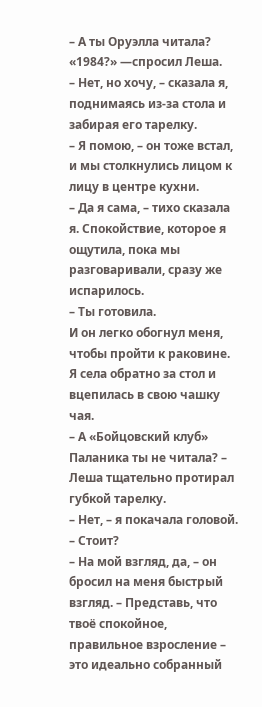– А ты Оруэлла читала? «1984?» —спросил Леша.
– Нет, но хочу, – сказала я, поднимаясь из-за стола и забирая его тарелку.
– Я помою, – он тоже встал, и мы столкнулись лицом к лицу в центре кухни.
– Да я сама, – тихо сказала я. Спокойствие, которое я ощутила, пока мы разговаривали, сразу же испарилось.
– Ты готовила.
И он легко обогнул меня, чтобы пройти к раковине.
Я села обратно за стол и вцепилась в свою чашку чая.
– А «Бойцовский клуб» Паланика ты не читала? – Леша тщательно протирал губкой тарелку.
– Нет, – я покачала головой. – Стоит?
– На мой взгляд, да, – он бросил на меня быстрый взгляд. – Представь, что твоё спокойное, правильное взросление – это идеально собранный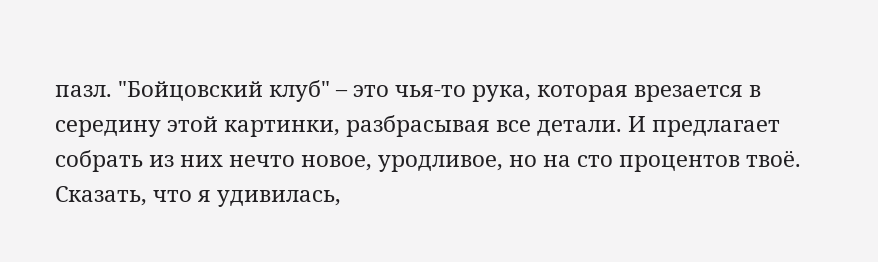пазл. "Бойцовский клуб" – это чья-то рука, которая врезается в середину этой картинки, разбрасывая все детали. И предлагает собрать из них нечто новое, уродливое, но на сто процентов твоё.
Сказать, что я удивилась,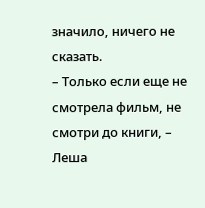значило, ничего не сказать.
– Только если еще не смотрела фильм, не смотри до книги, – Леша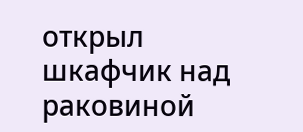открыл шкафчик над раковиной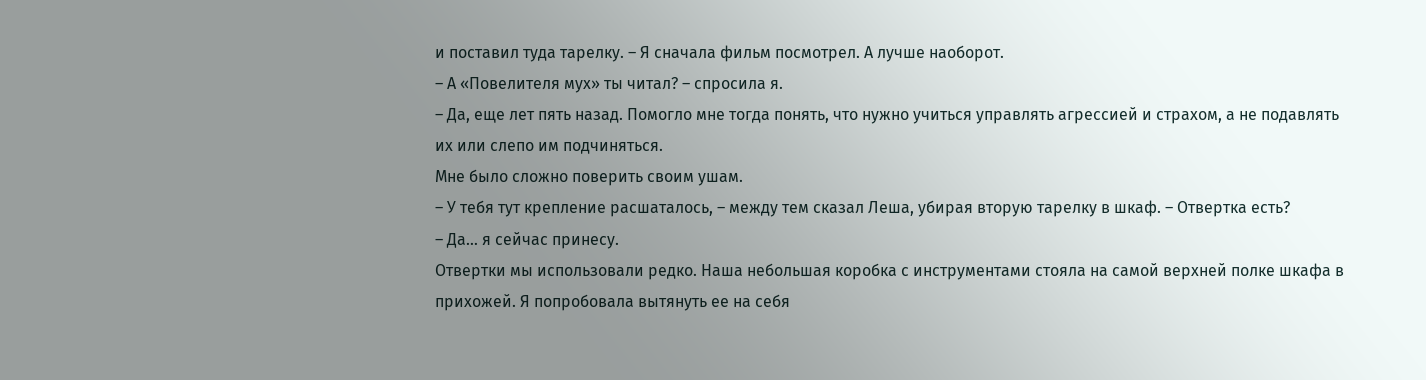и поставил туда тарелку. – Я сначала фильм посмотрел. А лучше наоборот.
– А «Повелителя мух» ты читал? – спросила я.
– Да, еще лет пять назад. Помогло мне тогда понять, что нужно учиться управлять агрессией и страхом, а не подавлять их или слепо им подчиняться.
Мне было сложно поверить своим ушам.
– У тебя тут крепление расшаталось, – между тем сказал Леша, убирая вторую тарелку в шкаф. – Отвертка есть?
– Да… я сейчас принесу.
Отвертки мы использовали редко. Наша небольшая коробка с инструментами стояла на самой верхней полке шкафа в прихожей. Я попробовала вытянуть ее на себя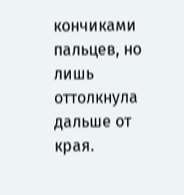кончиками пальцев, но лишь оттолкнула дальше от края.